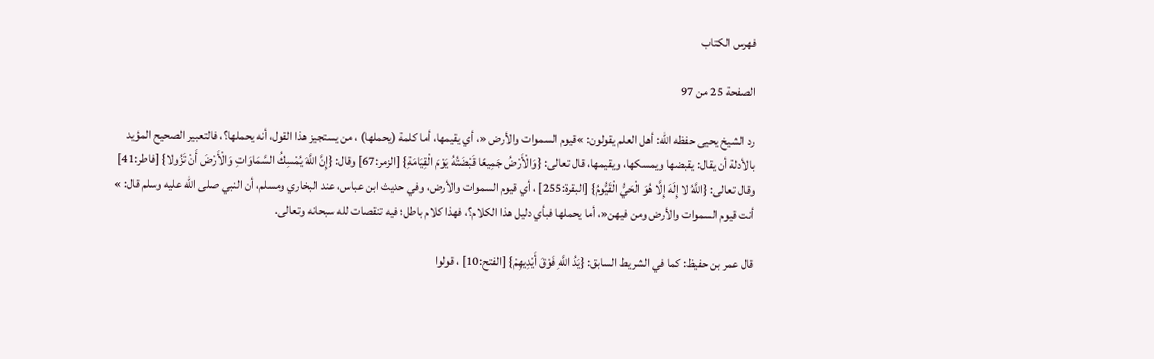فهرس الكتاب

الصفحة 25 من 97

رد الشيخ يحيى حفظه الله: أهل العلم يقولون: »قيوم السموات والأرض «، أي يقيمها، أما كلمة (يحملها) ، من يستجيز هذا القول، أنه يحملها؟، فالتعبير الصحيح المؤيد بالأدلة أن يقال: يقبضها ويمسكها، ويقيمها، قال تعالى: {وَالْأَرْضُ جَمِيعًا قَبْضَتُهُ يَوْمَ الْقِيَامَةِ} [الزمر:67] وقال: {إِنَّ اللَّهَ يُمْسِكُ السَّمَاوَاتِ وَالْأَرْضَ أَنْ تَزُولا} [فاطر:41] وقال تعالى: {اللَّهُ لا إِلَهَ إِلَّا هُوَ الْحَيُّ الْقَيُّومُ} [البقرة:255] ، أي قيوم السموات والأرض، وفي حديث ابن عباس، عند البخاري ومسلم، أن النبي صلى الله عليه وسلم قال: » أنت قيوم السموات والأرض ومن فيهن«، أما يحملها فبأي دليل هذا الكلام؟، فهذا كلام باطل؛ فيه تنقصات لله سبحانه وتعالى.

قال عمر بن حفيظ: كما في الشريط السابق: {يَدُ اللَّهِ فَوْقَ أَيْدِيهِمْ} [الفتح:10] ، قولوا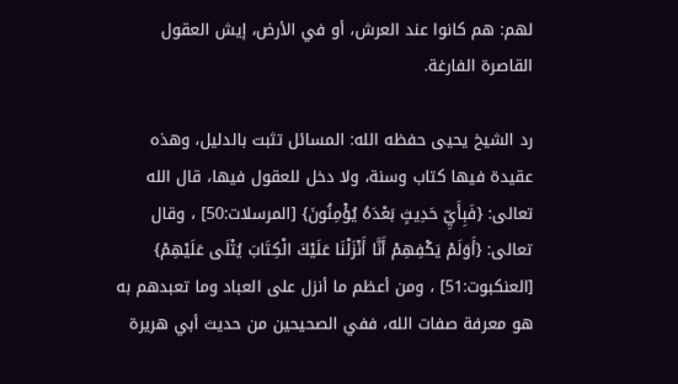لهم: هم كانوا عند العرش، أو في الأرض، إيش العقول القاصرة الفارغة.

رد الشيخ يحيى حفظه الله: المسائل تثبت بالدليل، وهذه عقيدة فيها كتاب وسنة، ولا دخل للعقول فيها، قال الله تعالى: {فَبِأَيِّ حَدِيثٍ بَعْدَهُ يُؤْمِنُونَ} [المرسلات:50] ، وقال تعالى: {أَوَلَمْ يَكْفِهِمْ أَنَّا أَنْزَلْنَا عَلَيْكَ الْكِتَابَ يُتْلَى عَلَيْهِمْ} [العنكبوت:51] ، ومن أعظم ما أنزل على العباد وما تعبدهم به هو معرفة صفات الله، ففي الصحيحين من حديث أبي هريرة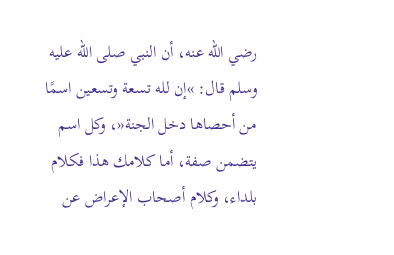رضي الله عنه، أن النبي صلى الله عليه وسلم قال: »إن لله تسعة وتسعين اسمًا من أحصاها دخل الجنة«، وكل اسم يتضمن صفة، أما كلامك هذا فكلام بلداء، وكلام أصحاب الإعراض عن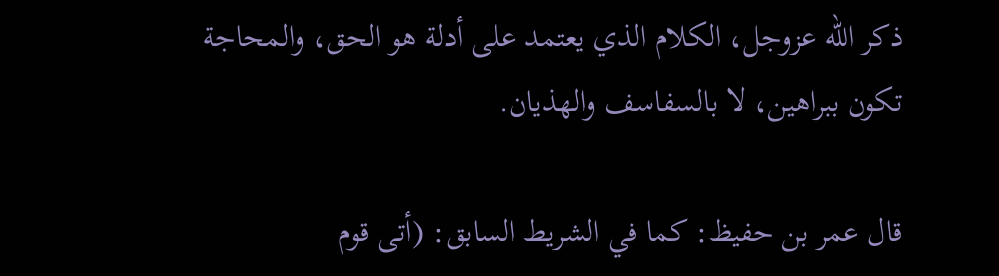ذكر الله عزوجل، الكلام الذي يعتمد على أدلة هو الحق، والمحاجة تكون ببراهين، لا بالسفاسف والهذيان.

قال عمر بن حفيظ: كما في الشريط السابق: (أتى قوم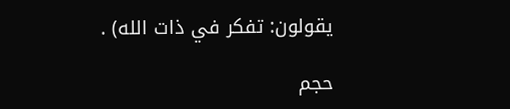يقولون: تفكر في ذات الله) .

حجم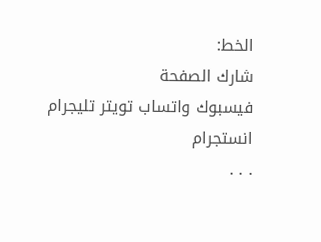الخط:
شارك الصفحة
فيسبوك واتساب تويتر تليجرام انستجرام
. . .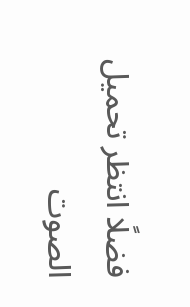فضلًا انتظر تحميل الصوت